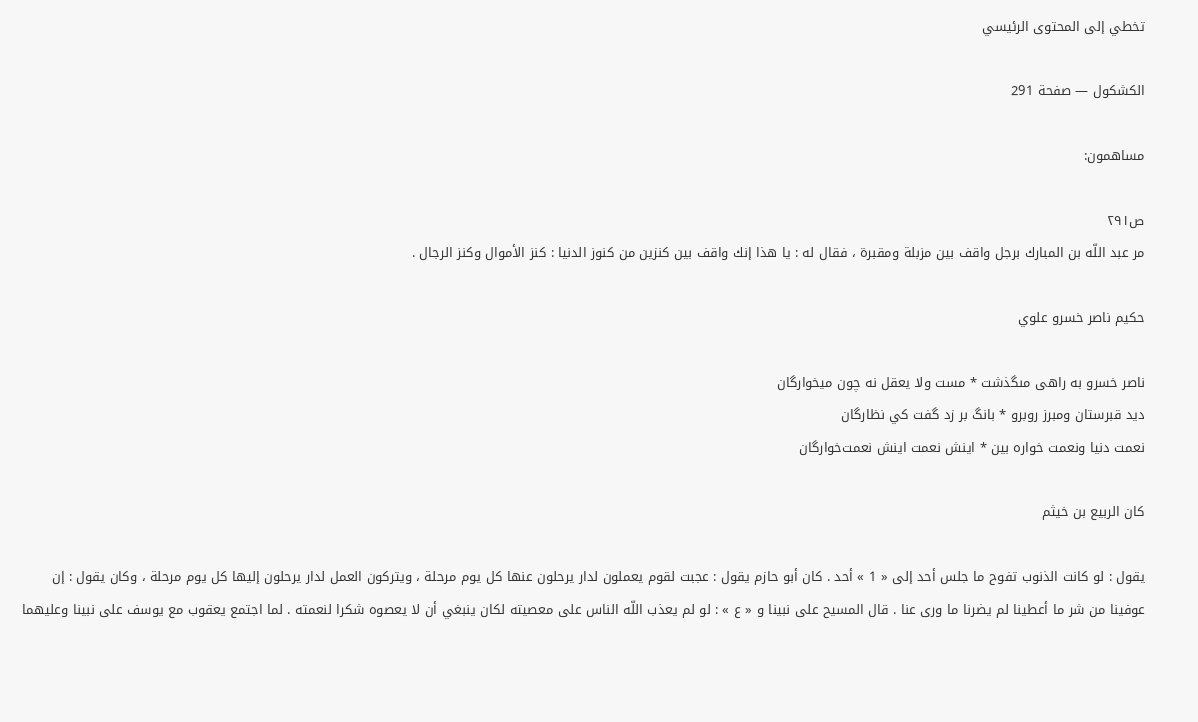تخطي إلى المحتوى الرئيسي

الكشكول — صفحة 291

مساهمون:

ص٢٩١
مر عبد اللّه بن المبارك برجل واقف بين مزبلة ومقبرة ، فقال له : يا هذا إنك واقف بين كنزين من كنوز الدنيا : كنز الأموال وكنز الرجال .

حكيم ناصر خسرو علوي

ناصر خسرو به راهى مىگذشت * مست ولا يعقل نه چون ميخوارگان
ديد قبرستان ومبرز روبرو * بانگ بر زد گفت كي نظارگان
نعمت دنيا ونعمت خواره بين * اينش نعمت اينش نعمت‌خوارگان

كان الربيع بن خيثم

يقول : لو كانت الذنوب تفوح ما جلس أحد إلى « 1 » أحد . كان أبو حازم يقول : عجبت لقوم يعملون لدار يرحلون عنها كل يوم مرحلة ، ويتركون العمل لدار يرحلون إليها كل يوم مرحلة ، وكان يقول : إن عوفينا من شر ما أعطينا لم يضرنا ما ورى عنا . قال المسيح على نبينا و « ع » : لو لم يعذب اللّه الناس على معصيته لكان ينبغي أن لا يعصوه شكرا لنعمته . لما اجتمع يعقوب مع يوسف على نبينا وعليهما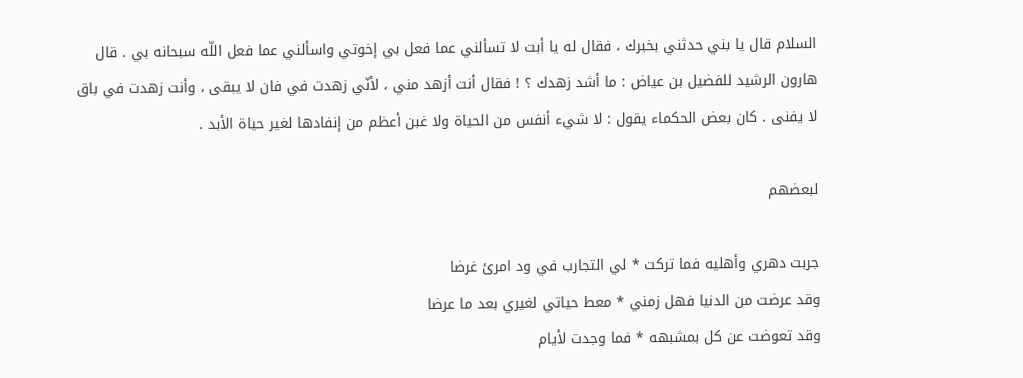السلام قال يا بني حدثني بخبرك ، فقال له يا أبت لا تسألني عما فعل بي إخوتي واسألني عما فعل اللّه سبحانه بي . قال هارون الرشيد للفضيل بن عياض : ما أشد زهدك ؟ ! فقال أنت أزهد مني ، لأنّي زهدت في فان لا يبقى ، وأنت زهدت في باق لا يفنى . كان بعض الحكماء يقول : لا شيء أنفس من الحياة ولا غبن أعظم من إنفادها لغير حياة الأبد .

لبعضهم

جربت دهري وأهليه فما تركت * لي التجارب في ود امرئ غرضا
وقد عرضت من الدنيا فهل زمني * معط حياتي لغيري بعد ما عرضا
وقد تعوضت عن كل بمشبهه * فما وجدت لأيام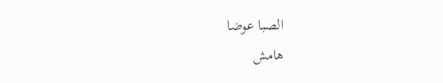الصبا عوضا
هامش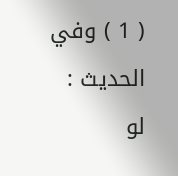( 1 ) وفي الحديث : لو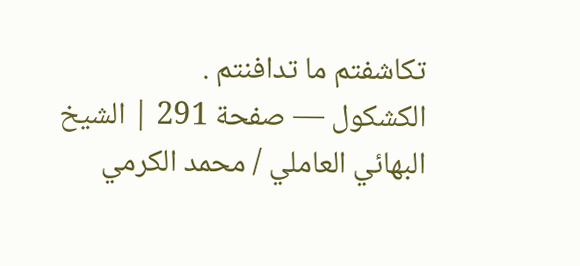تكاشفتم ما تدافنتم .
الكشكول — صفحة 291 | الشيخ البهائي العاملي / محمد الكرمي